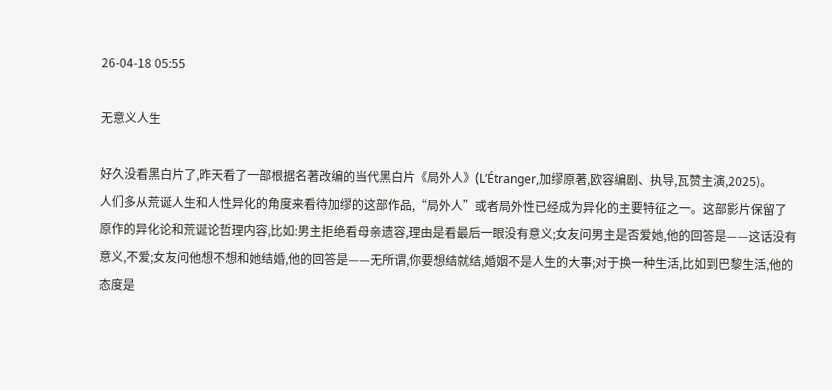26-04-18 05:55

无意义人生

好久没看黑白片了,昨天看了一部根据名著改编的当代黑白片《局外人》(L’Étranger,加缪原著,欧容编剧、执导,瓦赞主演,2025)。
人们多从荒诞人生和人性异化的角度来看待加缪的这部作品,“局外人”或者局外性已经成为异化的主要特征之一。这部影片保留了原作的异化论和荒诞论哲理内容,比如:男主拒绝看母亲遗容,理由是看最后一眼没有意义;女友问男主是否爱她,他的回答是——这话没有意义,不爱;女友问他想不想和她结婚,他的回答是——无所谓,你要想结就结,婚姻不是人生的大事;对于换一种生活,比如到巴黎生活,他的态度是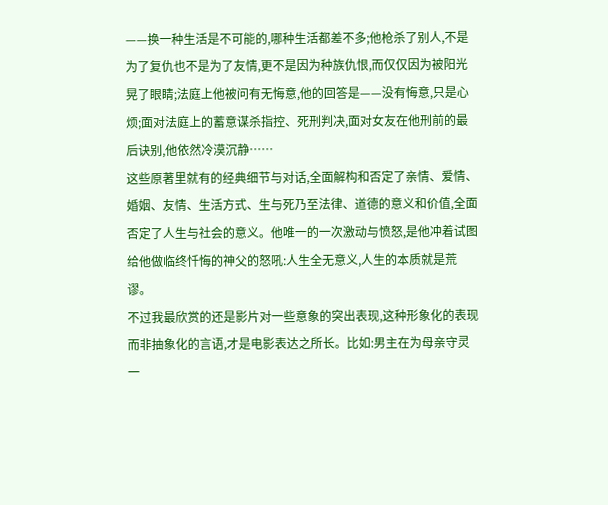——换一种生活是不可能的,哪种生活都差不多;他枪杀了别人,不是为了复仇也不是为了友情,更不是因为种族仇恨,而仅仅因为被阳光晃了眼睛;法庭上他被问有无悔意,他的回答是——没有悔意,只是心烦;面对法庭上的蓄意谋杀指控、死刑判决,面对女友在他刑前的最后诀别,他依然冷漠沉静……
这些原著里就有的经典细节与对话,全面解构和否定了亲情、爱情、婚姻、友情、生活方式、生与死乃至法律、道德的意义和价值,全面否定了人生与社会的意义。他唯一的一次激动与愤怒,是他冲着试图给他做临终忏悔的神父的怒吼:人生全无意义,人生的本质就是荒谬。
不过我最欣赏的还是影片对一些意象的突出表现,这种形象化的表现而非抽象化的言语,才是电影表达之所长。比如:男主在为母亲守灵一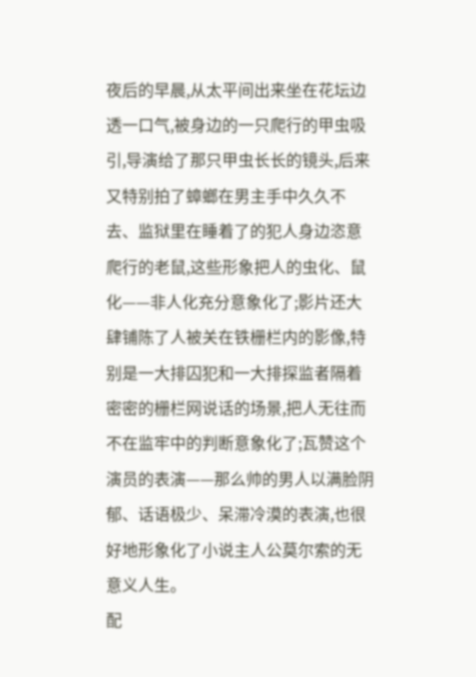夜后的早晨,从太平间出来坐在花坛边透一口气,被身边的一只爬行的甲虫吸引,导演给了那只甲虫长长的镜头,后来又特别拍了蟑螂在男主手中久久不去、监狱里在睡着了的犯人身边恣意爬行的老鼠,这些形象把人的虫化、鼠化——非人化充分意象化了;影片还大肆铺陈了人被关在铁栅栏内的影像,特别是一大排囚犯和一大排探监者隔着密密的栅栏网说话的场景,把人无往而不在监牢中的判断意象化了;瓦赞这个演员的表演——那么帅的男人以满脸阴郁、话语极少、呆滞冷漠的表演,也很好地形象化了小说主人公莫尔索的无意义人生。
配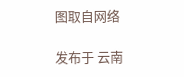图取自网络

发布于 云南